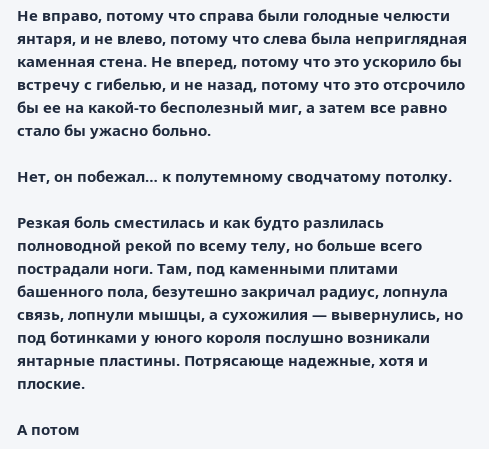Не вправо, потому что справа были голодные челюсти янтаря, и не влево, потому что слева была неприглядная каменная стена. Не вперед, потому что это ускорило бы встречу с гибелью, и не назад, потому что это отсрочило бы ее на какой-то бесполезный миг, а затем все равно стало бы ужасно больно.

Нет, он побежал… к полутемному сводчатому потолку.

Резкая боль сместилась и как будто разлилась полноводной рекой по всему телу, но больше всего пострадали ноги. Там, под каменными плитами башенного пола, безутешно закричал радиус, лопнула связь, лопнули мышцы, а сухожилия — вывернулись, но под ботинками у юного короля послушно возникали янтарные пластины. Потрясающе надежные, хотя и плоские.

А потом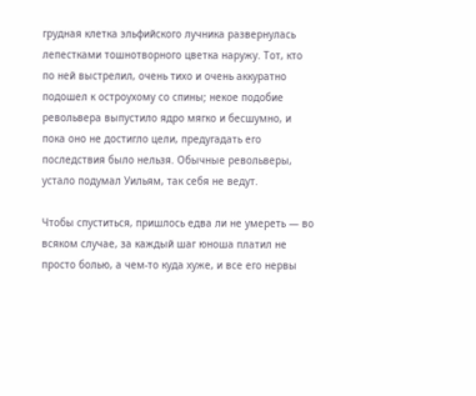грудная клетка эльфийского лучника развернулась лепестками тошнотворного цветка наружу. Тот, кто по ней выстрелил, очень тихо и очень аккуратно подошел к остроухому со спины; некое подобие револьвера выпустило ядро мягко и бесшумно, и пока оно не достигло цели, предугадать его последствия было нельзя. Обычные револьверы, устало подумал Уильям, так себя не ведут.

Чтобы спуститься, пришлось едва ли не умереть — во всяком случае, за каждый шаг юноша платил не просто болью, а чем-то куда хуже, и все его нервы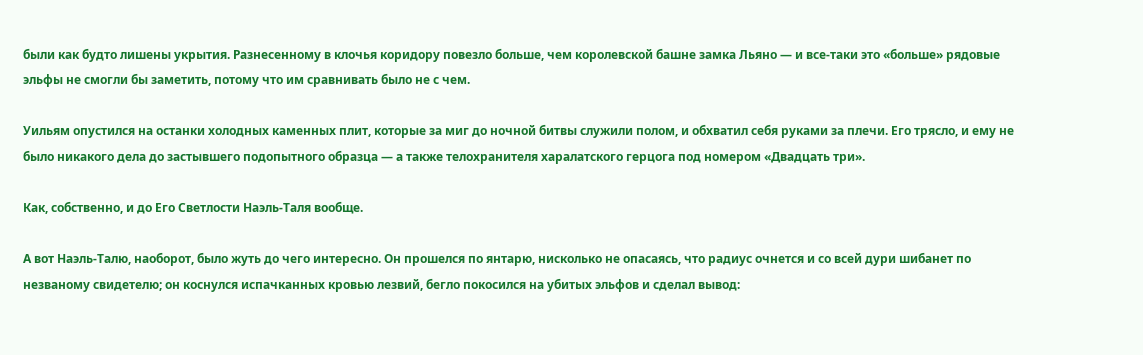были как будто лишены укрытия. Разнесенному в клочья коридору повезло больше, чем королевской башне замка Льяно — и все-таки это «больше» рядовые эльфы не смогли бы заметить, потому что им сравнивать было не с чем.

Уильям опустился на останки холодных каменных плит, которые за миг до ночной битвы служили полом, и обхватил себя руками за плечи. Его трясло, и ему не было никакого дела до застывшего подопытного образца — а также телохранителя харалатского герцога под номером «Двадцать три».

Как, собственно, и до Его Светлости Наэль-Таля вообще.

А вот Наэль-Талю, наоборот, было жуть до чего интересно. Он прошелся по янтарю, нисколько не опасаясь, что радиус очнется и со всей дури шибанет по незваному свидетелю; он коснулся испачканных кровью лезвий, бегло покосился на убитых эльфов и сделал вывод: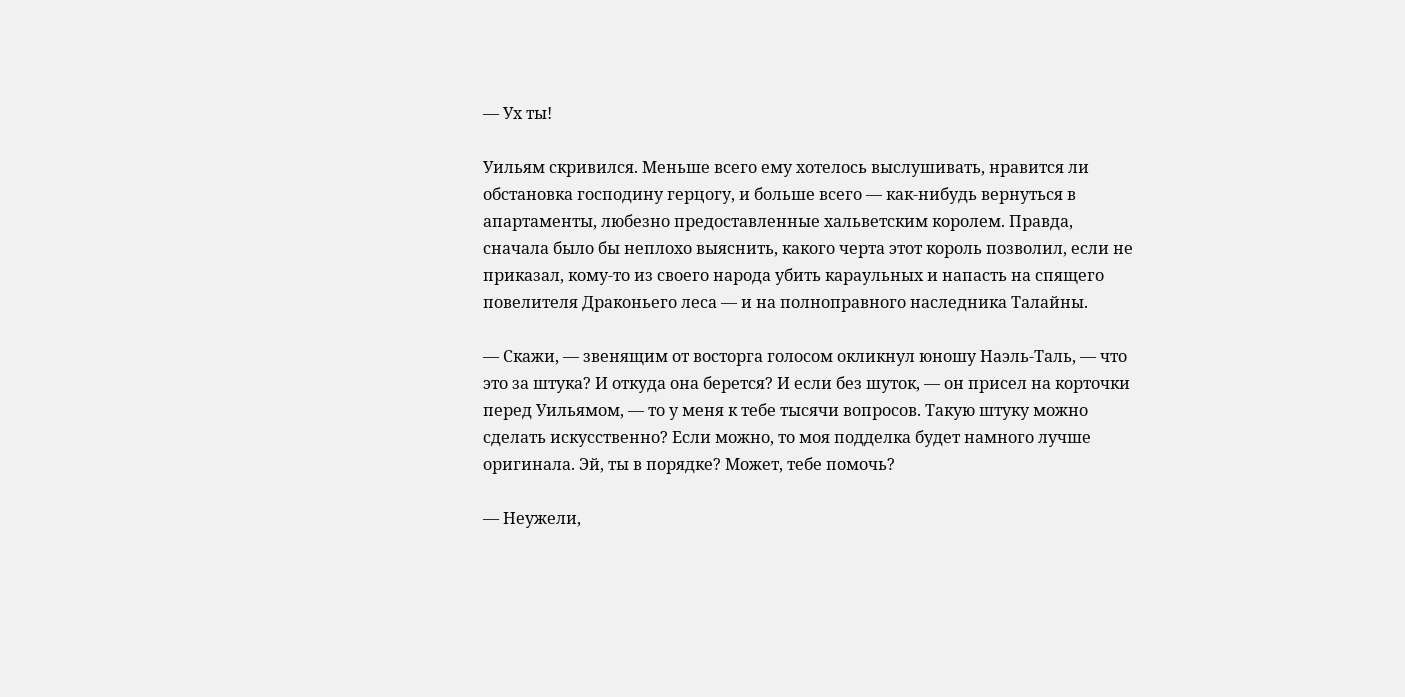— Ух ты!

Уильям скривился. Меньше всего ему хотелось выслушивать, нравится ли обстановка господину герцогу, и больше всего — как-нибудь вернуться в апартаменты, любезно предоставленные хальветским королем. Правда, сначала было бы неплохо выяснить, какого черта этот король позволил, если не приказал, кому-то из своего народа убить караульных и напасть на спящего повелителя Драконьего леса — и на полноправного наследника Талайны.

— Скажи, — звенящим от восторга голосом окликнул юношу Наэль-Таль, — что это за штука? И откуда она берется? И если без шуток, — он присел на корточки перед Уильямом, — то у меня к тебе тысячи вопросов. Такую штуку можно сделать искусственно? Если можно, то моя подделка будет намного лучше оригинала. Эй, ты в порядке? Может, тебе помочь?

— Неужели,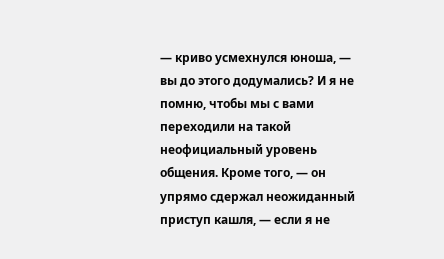— криво усмехнулся юноша, — вы до этого додумались? И я не помню, чтобы мы с вами переходили на такой неофициальный уровень общения. Кроме того, — он упрямо сдержал неожиданный приступ кашля, — если я не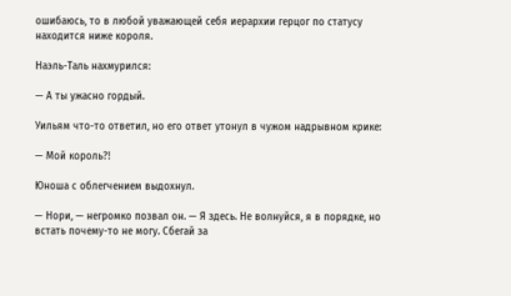ошибаюсь, то в любой уважающей себя иерархии герцог по статусу находится ниже короля.

Наэль-Таль нахмурился:

— А ты ужасно гордый.

Уильям что-то ответил, но его ответ утонул в чужом надрывном крике:

— Мой король?!

Юноша с облегчением выдохнул.

— Нори, — негромко позвал он. — Я здесь. Не волнуйся, я в порядке, но встать почему-то не могу. Сбегай за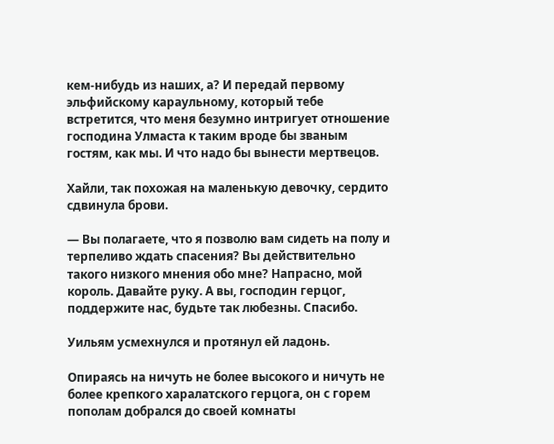кем-нибудь из наших, а? И передай первому эльфийскому караульному, который тебе встретится, что меня безумно интригует отношение господина Улмаста к таким вроде бы званым гостям, как мы. И что надо бы вынести мертвецов.

Хайли, так похожая на маленькую девочку, сердито сдвинула брови.

— Вы полагаете, что я позволю вам сидеть на полу и терпеливо ждать спасения? Вы действительно такого низкого мнения обо мне? Напрасно, мой король. Давайте руку. А вы, господин герцог, поддержите нас, будьте так любезны. Спасибо.

Уильям усмехнулся и протянул ей ладонь.

Опираясь на ничуть не более высокого и ничуть не более крепкого харалатского герцога, он с горем пополам добрался до своей комнаты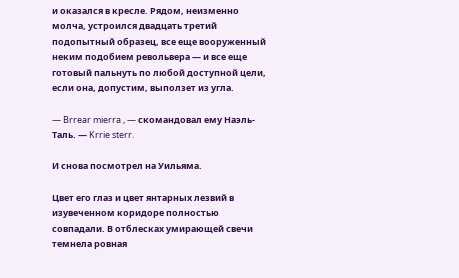и оказался в кресле. Рядом, неизменно молча, устроился двадцать третий подопытный образец, все еще вооруженный неким подобием револьвера — и все еще готовый пальнуть по любой доступной цели, если она, допустим, выползет из угла.

— Brrear mierra , — скомандовал ему Наэль-Таль. — Krrie sterr.

И снова посмотрел на Уильяма.

Цвет его глаз и цвет янтарных лезвий в изувеченном коридоре полностью совпадали. В отблесках умирающей свечи темнела ровная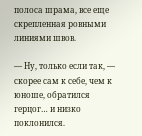полоса шрама, все еще скрепленная ровными линиями швов.

— Ну, только если так, — скорее сам к себе, чем к юноше, обратился герцог… и низко поклонился.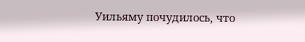Уильяму почудилось, что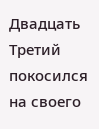Двадцать Третий покосился на своего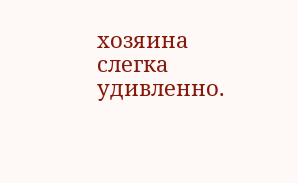хозяина слегка удивленно.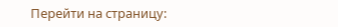Перейти на страницу: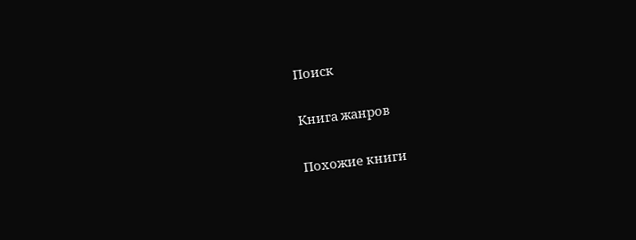Поиск

Книга жанров

Похожие книги